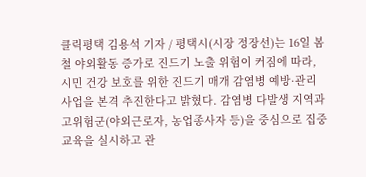클릭평택 김용석 기자 / 평택시(시장 정장선)는 16일 봄철 야외활동 증가로 진드기 노출 위험이 커짐에 따라, 시민 건강 보호를 위한 진드기 매개 감염병 예방·관리 사업을 본격 추진한다고 밝혔다. 감염병 다발생 지역과 고위험군(야외근로자, 농업종사자 등)을 중심으로 집중 교육을 실시하고 관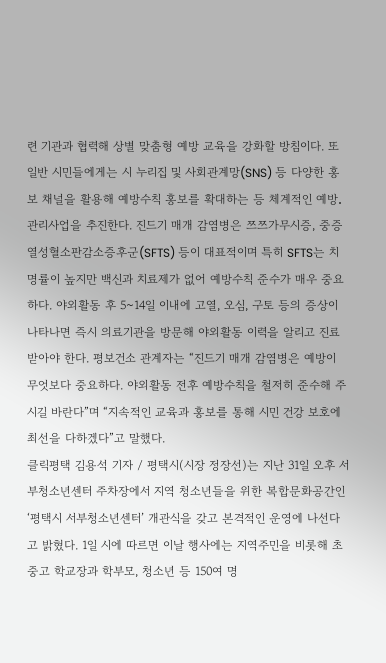련 기관과 협력해 상별 맞춤형 예방 교육을 강화할 방침이다. 또 일반 시민들에게는 시 누리집 및 사회관계망(SNS) 등 다양한 홍보 채널을 활용해 예방수칙 홍보를 확대하는 등 체계적인 예방․관리사업을 추진한다. 진드기 매개 감염병은 쯔쯔가무시증, 중증열성혈소판감소증후군(SFTS) 등이 대표적이며 특히 SFTS는 치명률이 높지만 백신과 치료제가 없어 예방수칙 준수가 매우 중요하다. 야외활동 후 5~14일 이내에 고열, 오심, 구토 등의 증상이 나타나면 즉시 의료기관을 방문해 야외활동 이력을 알리고 진료받아야 한다. 평보건소 관계자는 “진드기 매개 감염병은 예방이 무엇보다 중요하다. 야외활동 전후 예방수칙을 철저히 준수해 주시길 바란다”며 “지속적인 교육과 홍보를 통해 시민 건강 보호에 최선을 다하겠다”고 말했다.
클릭평택 김용석 기자 / 평택시(시장 정장선)는 지난 31일 오후 서부청소년센터 주차장에서 지역 청소년들을 위한 복합문화공간인 ‘평택시 서부청소년센터’ 개관식을 갖고 본격적인 운영에 나선다고 밝혔다. 1일 시에 따르면 이날 행사에는 지역주민을 비롯해 초중고 학교장과 학부모, 청소년 등 150여 명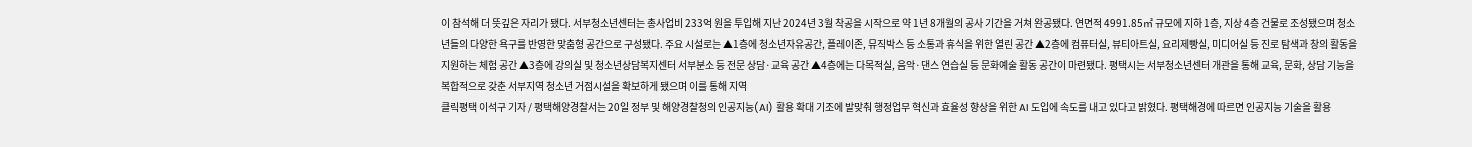이 참석해 더 뜻깊은 자리가 됐다. 서부청소년센터는 총사업비 233억 원을 투입해 지난 2024년 3월 착공을 시작으로 약 1년 8개월의 공사 기간을 거쳐 완공됐다. 연면적 4991.85㎡ 규모에 지하 1층, 지상 4층 건물로 조성됐으며 청소년들의 다양한 욕구를 반영한 맞춤형 공간으로 구성됐다. 주요 시설로는 ▲1층에 청소년자유공간, 플레이존, 뮤직박스 등 소통과 휴식을 위한 열린 공간 ▲2층에 컴퓨터실, 뷰티아트실, 요리제빵실, 미디어실 등 진로 탐색과 창의 활동을 지원하는 체험 공간 ▲3층에 강의실 및 청소년상담복지센터 서부분소 등 전문 상담·교육 공간 ▲4층에는 다목적실, 음악·댄스 연습실 등 문화예술 활동 공간이 마련됐다. 평택시는 서부청소년센터 개관을 통해 교육, 문화, 상담 기능을 복합적으로 갖춘 서부지역 청소년 거점시설을 확보하게 됐으며 이를 통해 지역
클릭평택 이석구 기자 / 평택해양경찰서는 20일 정부 및 해양경찰청의 인공지능(AI) 활용 확대 기조에 발맞춰 행정업무 혁신과 효율성 향상을 위한 AI 도입에 속도를 내고 있다고 밝혔다. 평택해경에 따르면 인공지능 기술을 활용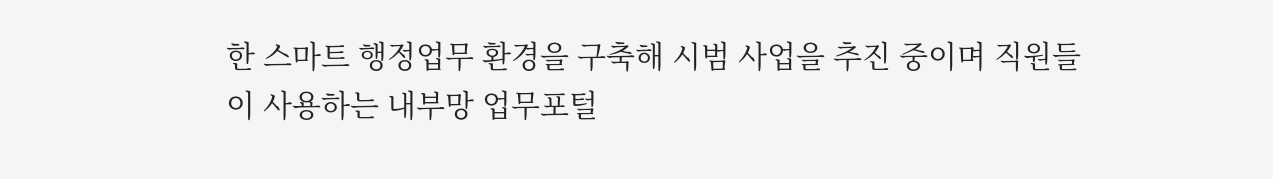한 스마트 행정업무 환경을 구축해 시범 사업을 추진 중이며 직원들이 사용하는 내부망 업무포털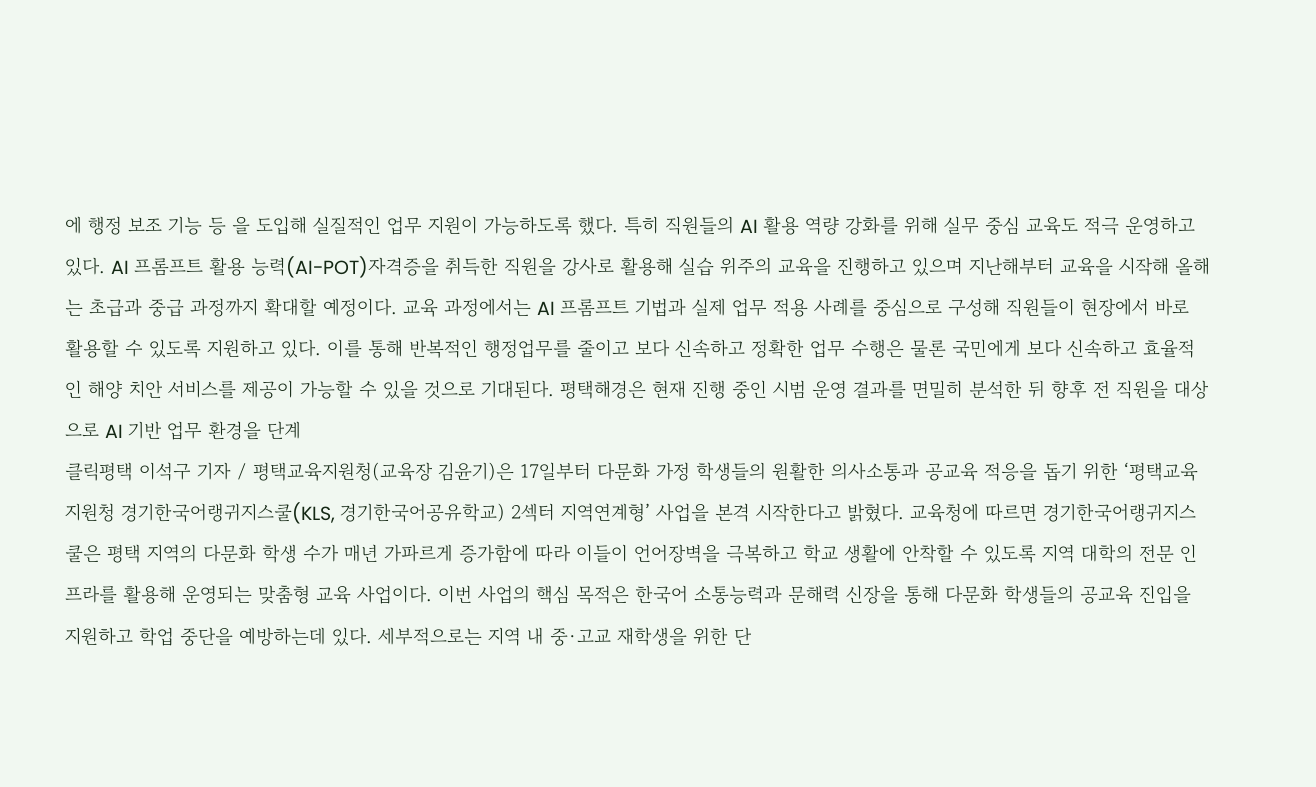에 행정 보조 기능 등 을 도입해 실질적인 업무 지원이 가능하도록 했다. 특히 직원들의 AI 활용 역량 강화를 위해 실무 중심 교육도 적극 운영하고 있다. AI 프롬프트 활용 능력(AI-POT)자격증을 취득한 직원을 강사로 활용해 실습 위주의 교육을 진행하고 있으며 지난해부터 교육을 시작해 올해는 초급과 중급 과정까지 확대할 예정이다. 교육 과정에서는 AI 프롬프트 기법과 실제 업무 적용 사례를 중심으로 구성해 직원들이 현장에서 바로 활용할 수 있도록 지원하고 있다. 이를 통해 반복적인 행정업무를 줄이고 보다 신속하고 정확한 업무 수행은 물론 국민에게 보다 신속하고 효율적인 해양 치안 서비스를 제공이 가능할 수 있을 것으로 기대된다. 평택해경은 현재 진행 중인 시범 운영 결과를 면밀히 분석한 뒤 향후 전 직원을 대상으로 AI 기반 업무 환경을 단계
클릭평택 이석구 기자 / 평택교육지원청(교육장 김윤기)은 17일부터 다문화 가정 학생들의 원활한 의사소통과 공교육 적응을 돕기 위한 ‘평택교육지원청 경기한국어랭귀지스쿨(KLS, 경기한국어공유학교) 2섹터 지역연계형’ 사업을 본격 시작한다고 밝혔다. 교육청에 따르면 경기한국어랭귀지스쿨은 평택 지역의 다문화 학생 수가 매년 가파르게 증가함에 따라 이들이 언어장벽을 극복하고 학교 생활에 안착할 수 있도록 지역 대학의 전문 인프라를 활용해 운영되는 맞춤형 교육 사업이다. 이번 사업의 핵심 목적은 한국어 소통능력과 문해력 신장을 통해 다문화 학생들의 공교육 진입을 지원하고 학업 중단을 예방하는데 있다. 세부적으로는 지역 내 중·고교 재학생을 위한 단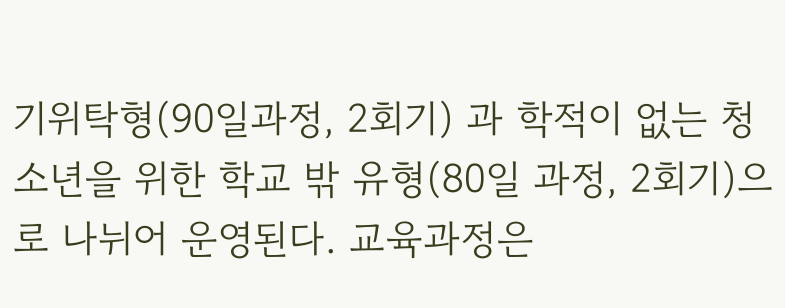기위탁형(90일과정, 2회기) 과 학적이 없는 청소년을 위한 학교 밖 유형(80일 과정, 2회기)으로 나뉘어 운영된다. 교육과정은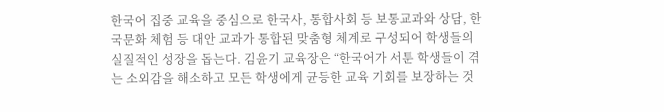한국어 집중 교육을 중심으로 한국사, 통합사회 등 보통교과와 상담, 한국문화 체험 등 대안 교과가 통합된 맞춤형 체계로 구성되어 학생들의 실질적인 성장을 돕는다. 김윤기 교육장은 “한국어가 서툰 학생들이 겪는 소외감을 해소하고 모든 학생에게 균등한 교육 기회를 보장하는 것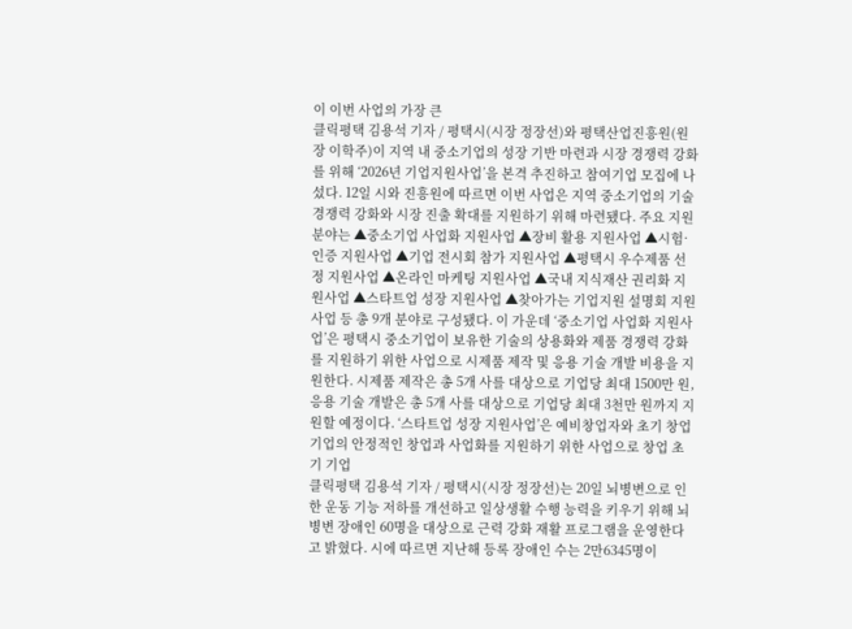이 이번 사업의 가장 큰
클릭평택 김용석 기자 / 평택시(시장 정장선)와 평택산업진흥원(원장 이학주)이 지역 내 중소기업의 성장 기반 마련과 시장 경쟁력 강화를 위해 ‘2026년 기업지원사업’을 본격 추진하고 참여기업 모집에 나섰다. 12일 시와 진흥원에 따르면 이번 사업은 지역 중소기업의 기술 경쟁력 강화와 시장 진출 확대를 지원하기 위해 마련됐다. 주요 지원 분야는 ▲중소기업 사업화 지원사업 ▲장비 활용 지원사업 ▲시험·인증 지원사업 ▲기업 전시회 참가 지원사업 ▲평택시 우수제품 선정 지원사업 ▲온라인 마케팅 지원사업 ▲국내 지식재산 권리화 지원사업 ▲스타트업 성장 지원사업 ▲찾아가는 기업지원 설명회 지원사업 등 총 9개 분야로 구성됐다. 이 가운데 ‘중소기업 사업화 지원사업’은 평택시 중소기업이 보유한 기술의 상용화와 제품 경쟁력 강화를 지원하기 위한 사업으로 시제품 제작 및 응용 기술 개발 비용을 지원한다. 시제품 제작은 총 5개 사를 대상으로 기업당 최대 1500만 원, 응용 기술 개발은 총 5개 사를 대상으로 기업당 최대 3천만 원까지 지원할 예정이다. ‘스타트업 성장 지원사업’은 예비창업자와 초기 창업기업의 안정적인 창업과 사업화를 지원하기 위한 사업으로 창업 초기 기업
클릭평택 김용석 기자 / 평택시(시장 정장선)는 20일 뇌병변으로 인한 운동 기능 저하를 개선하고 일상생활 수행 능력을 키우기 위해 뇌병변 장애인 60명을 대상으로 근력 강화 재활 프로그램을 운영한다고 밝혔다. 시에 따르면 지난해 등록 장애인 수는 2만6345명이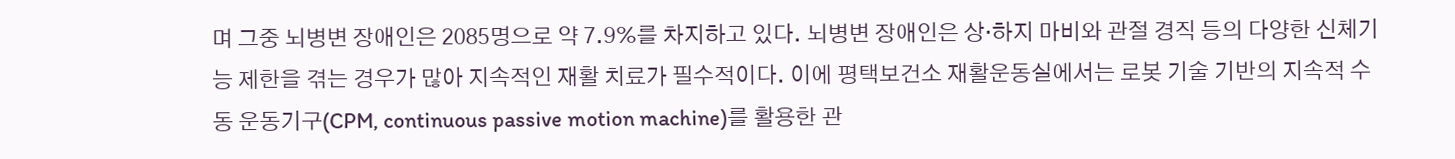며 그중 뇌병변 장애인은 2085명으로 약 7.9%를 차지하고 있다. 뇌병변 장애인은 상·하지 마비와 관절 경직 등의 다양한 신체기능 제한을 겪는 경우가 많아 지속적인 재활 치료가 필수적이다. 이에 평택보건소 재활운동실에서는 로봇 기술 기반의 지속적 수동 운동기구(CPM, continuous passive motion machine)를 활용한 관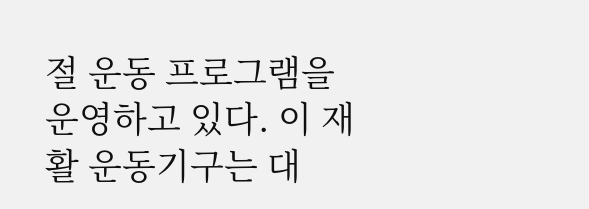절 운동 프로그램을 운영하고 있다. 이 재활 운동기구는 대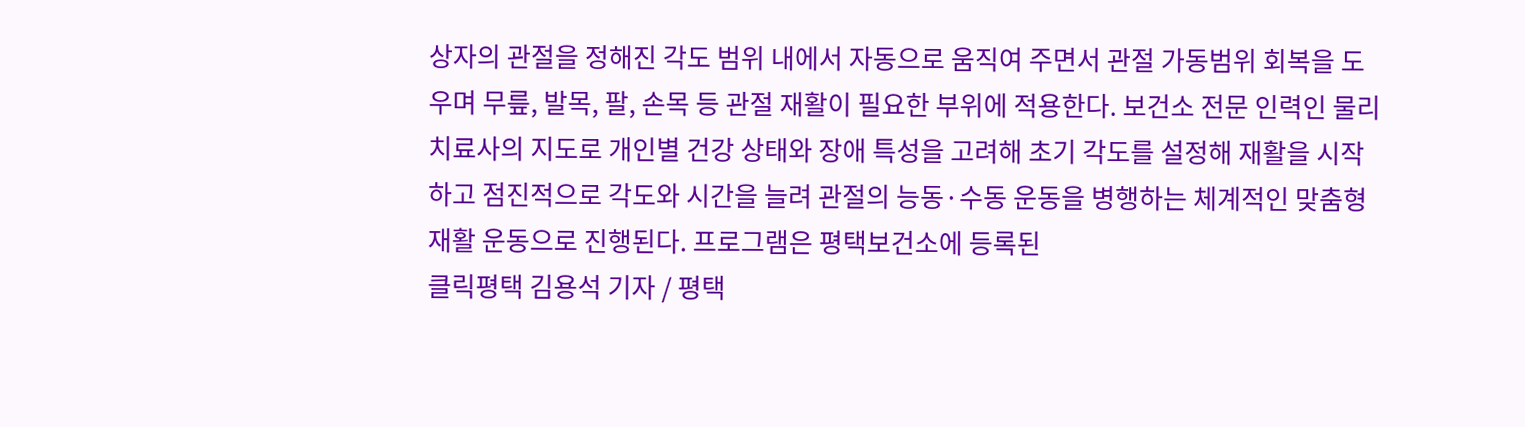상자의 관절을 정해진 각도 범위 내에서 자동으로 움직여 주면서 관절 가동범위 회복을 도우며 무릎, 발목, 팔, 손목 등 관절 재활이 필요한 부위에 적용한다. 보건소 전문 인력인 물리치료사의 지도로 개인별 건강 상태와 장애 특성을 고려해 초기 각도를 설정해 재활을 시작하고 점진적으로 각도와 시간을 늘려 관절의 능동·수동 운동을 병행하는 체계적인 맞춤형 재활 운동으로 진행된다. 프로그램은 평택보건소에 등록된
클릭평택 김용석 기자 / 평택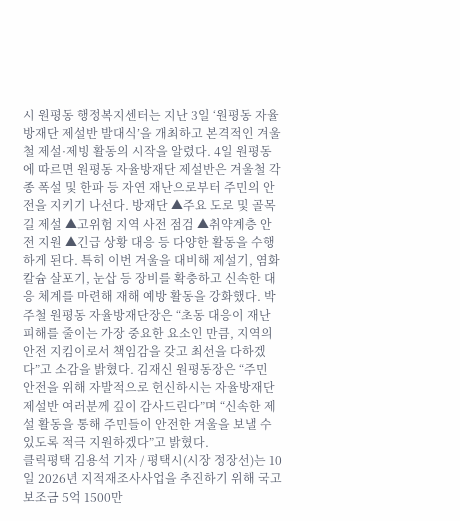시 원평동 행정복지센터는 지난 3일 ‘원평동 자율방재단 제설반 발대식’을 개최하고 본격적인 겨울철 제설·제빙 활동의 시작을 알렸다. 4일 원평동에 따르면 원평동 자율방재단 제설반은 겨울철 각종 폭설 및 한파 등 자연 재난으로부터 주민의 안전을 지키기 나선다. 방재단 ▲주요 도로 및 골목길 제설 ▲고위험 지역 사전 점검 ▲취약계층 안전 지원 ▲긴급 상황 대응 등 다양한 활동을 수행하게 된다. 특히 이번 겨울을 대비해 제설기, 염화칼슘 살포기, 눈삽 등 장비를 확충하고 신속한 대응 체계를 마련해 재해 예방 활동을 강화했다. 박주철 원평동 자율방재단장은 “초동 대응이 재난 피해를 줄이는 가장 중요한 요소인 만큼, 지역의 안전 지킴이로서 책임감을 갖고 최선을 다하겠다”고 소감을 밝혔다. 김재신 원평동장은 “주민 안전을 위해 자발적으로 헌신하시는 자율방재단 제설반 여러분께 깊이 감사드린다”며 “신속한 제설 활동을 통해 주민들이 안전한 겨울을 보낼 수 있도록 적극 지원하겠다”고 밝혔다.
클릭평택 김용석 기자 / 평택시(시장 정장선)는 10일 2026년 지적재조사사업을 추진하기 위해 국고보조금 5억 1500만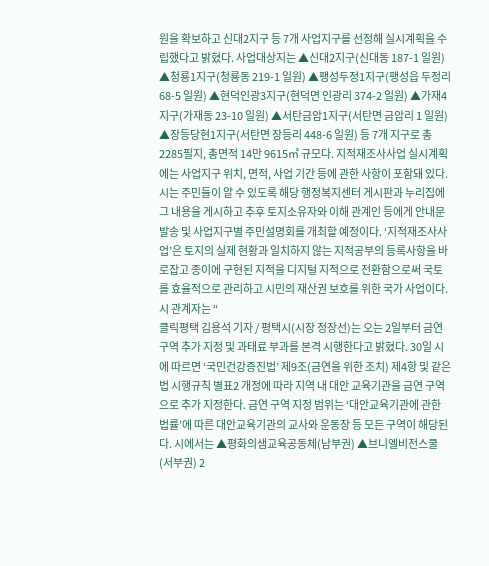원을 확보하고 신대2지구 등 7개 사업지구를 선정해 실시계획을 수립했다고 밝혔다. 사업대상지는 ▲신대2지구(신대동 187-1 일원) ▲청룡1지구(청룡동 219-1 일원) ▲팽성두정1지구(팽성읍 두정리 68-5 일원) ▲현덕인광3지구(현덕면 인광리 374-2 일원) ▲가재4지구(가재동 23-10 일원) ▲서탄금암1지구(서탄면 금암리 1 일원) ▲장등당현1지구(서탄면 장등리 448-6 일원) 등 7개 지구로 총 2285필지, 총면적 14만 9615㎡ 규모다. 지적재조사사업 실시계획에는 사업지구 위치, 면적, 사업 기간 등에 관한 사항이 포함돼 있다. 시는 주민들이 알 수 있도록 해당 행정복지센터 게시판과 누리집에 그 내용을 게시하고 추후 토지소유자와 이해 관계인 등에게 안내문 발송 및 사업지구별 주민설명회를 개최할 예정이다. ‘지적재조사사업’은 토지의 실제 현황과 일치하지 않는 지적공부의 등록사항을 바로잡고 종이에 구현된 지적을 디지털 지적으로 전환함으로써 국토를 효율적으로 관리하고 시민의 재산권 보호를 위한 국가 사업이다. 시 관계자는 “
클릭평택 김용석 기자 / 평택시(시장 정장선)는 오는 2일부터 금연 구역 추가 지정 및 과태료 부과를 본격 시행한다고 밝혔다. 30일 시에 따르면 ‘국민건강증진법’ 제9조(금연을 위한 조치) 제4항 및 같은 법 시행규칙 별표2 개정에 따라 지역 내 대안 교육기관을 금연 구역으로 추가 지정한다. 금연 구역 지정 범위는 ‘대안교육기관에 관한 법률’에 따른 대안교육기관의 교사와 운동장 등 모든 구역이 해당된다. 시에서는 ▲평화의샘교육공동체(남부권) ▲브니엘비전스쿨(서부권) 2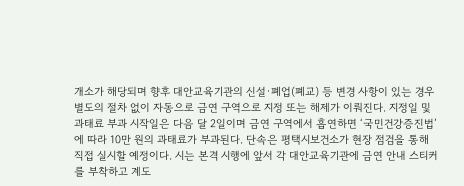개소가 해당되며 향후 대안교육기관의 신설·폐업(폐교) 등 변경 사항이 있는 경우 별도의 절차 없이 자동으로 금연 구역으로 지정 또는 해제가 이뤄진다. 지정일 및 과태료 부과 시작일은 다음 달 2일이며 금연 구역에서 흡연하면 ‘국민건강증진법’에 따라 10만 원의 과태료가 부과된다. 단속은 평택시보건소가 현장 점검을 통해 직접 실시할 예정이다. 시는 본격 시행에 앞서 각 대안교육기관에 금연 안내 스티커를 부착하고 계도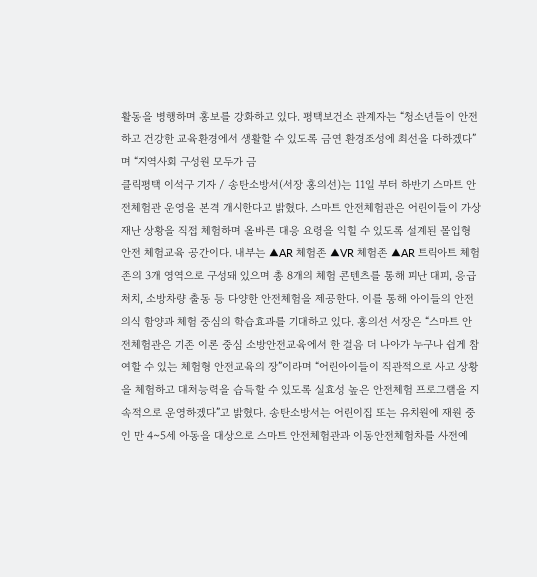활동을 병행하며 홍보를 강화하고 있다. 평택보건소 관계자는 “청소년들이 안전하고 건강한 교육환경에서 생활할 수 있도록 금연 환경조성에 최선을 다하겠다”며 “지역사회 구성원 모두가 금
클릭평택 이석구 기자 / 송탄소방서(서장 홍의선)는 11일 부터 하반기 스마트 안전체험관 운영을 본격 개시한다고 밝혔다. 스마트 안전체험관은 어린이들이 가상 재난 상황을 직접 체험하며 올바른 대응 요령을 익힐 수 있도록 설계된 몰입형 안전 체험교육 공간이다. 내부는 ▲AR 체험존 ▲VR 체험존 ▲AR 트릭아트 체험존의 3개 영역으로 구성돼 있으며 총 8개의 체험 콘텐츠를 통해 피난 대피, 응급처치, 소방차량 출동 등 다양한 안전체험을 제공한다. 이를 통해 아이들의 안전 의식 함양과 체험 중심의 학습효과를 기대하고 있다. 홍의선 서장은 “스마트 안전체험관은 기존 이론 중심 소방안전교육에서 한 걸음 더 나아가 누구나 쉽게 참여할 수 있는 체험형 안전교육의 장”이라며 “어린아이들이 직관적으로 사고 상황을 체험하고 대처능력을 습득할 수 있도록 실효성 높은 안전체험 프로그램을 지속적으로 운영하겠다”고 밝혔다. 송탄소방서는 어린이집 또는 유치원에 재원 중인 만 4~5세 아동을 대상으로 스마트 안전체험관과 이동안전체험차를 사전예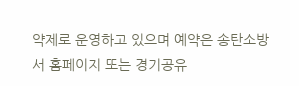약제로 운영하고 있으며 예약은 송탄소방서 홈페이지 또는 경기공유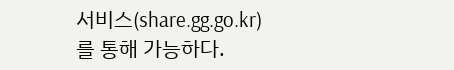서비스(share.gg.go.kr)를 통해 가능하다.